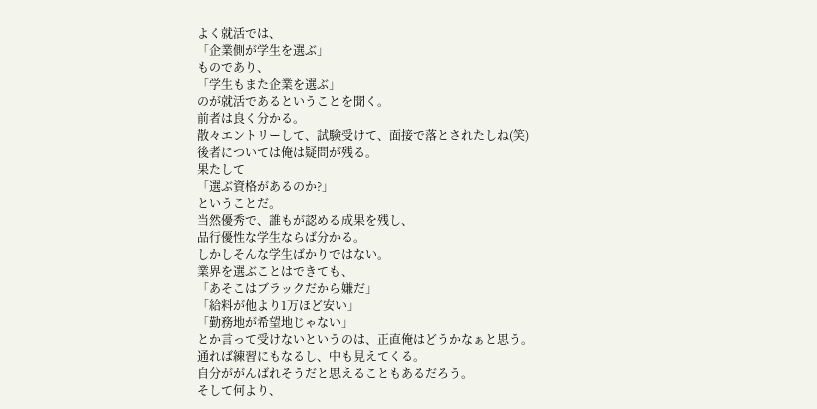よく就活では、
「企業側が学生を選ぶ」
ものであり、
「学生もまた企業を選ぶ」
のが就活であるということを聞く。
前者は良く分かる。
散々エントリーして、試験受けて、面接で落とされたしね(笑)
後者については俺は疑問が残る。
果たして
「選ぶ資格があるのか?」
ということだ。
当然優秀で、誰もが認める成果を残し、
品行優性な学生ならば分かる。
しかしそんな学生ばかりではない。
業界を選ぶことはできても、
「あそこはブラックだから嫌だ」
「給料が他より1万ほど安い」
「勤務地が希望地じゃない」
とか言って受けないというのは、正直俺はどうかなぁと思う。
通れば練習にもなるし、中も見えてくる。
自分ががんばれそうだと思えることもあるだろう。
そして何より、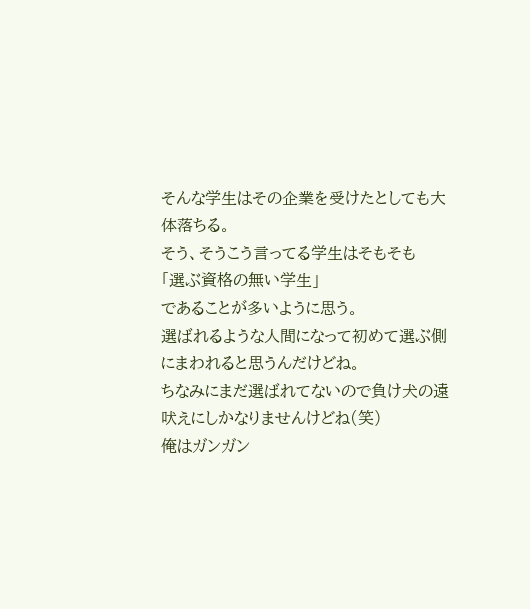そんな学生はその企業を受けたとしても大体落ちる。
そう、そうこう言ってる学生はそもそも
「選ぶ資格の無い学生」
であることが多いように思う。
選ばれるような人間になって初めて選ぶ側にまわれると思うんだけどね。
ちなみにまだ選ばれてないので負け犬の遠吠えにしかなりませんけどね(笑)
俺はガンガン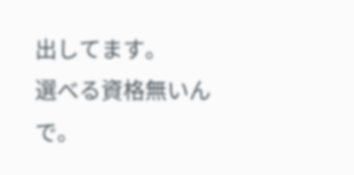出してます。
選べる資格無いんで。